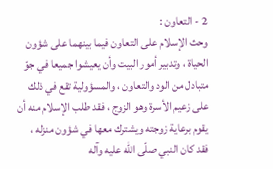2 - التعاون :
وحث الإسلام على التعاون فيما بينهما على شؤون الحياة ، وتدبير أمور البيت وأن يعيشوا جميعا في جوّ متبادل من الود والتعاون ، والمسؤولية تقع في ذلك على زعيم الأسرة وهو الزوج ، فقد طلب الإسلام منه أن يقوم برعاية زوجته ويشترك معها في شؤون منزله ، فقد كان النبي صلّى اللّه عليه وآله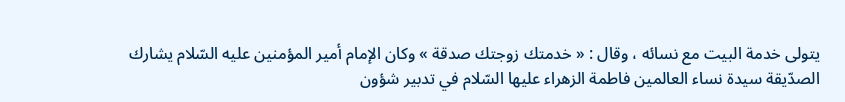يتولى خدمة البيت مع نسائه ، وقال : « خدمتك زوجتك صدقة » وكان الإمام أمير المؤمنين عليه السّلام يشارك الصدّيقة سيدة نساء العالمين فاطمة الزهراء عليها السّلام في تدبير شؤون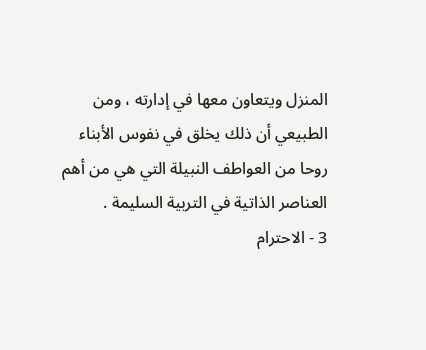المنزل ويتعاون معها في إدارته ، ومن الطبيعي أن ذلك يخلق في نفوس الأبناء روحا من العواطف النبيلة التي هي من أهم العناصر الذاتية في التربية السليمة .
3 - الاحترام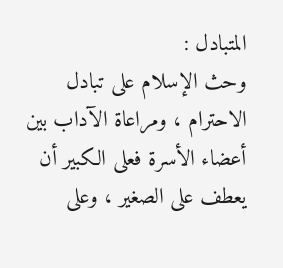المتبادل :
وحث الإسلام على تبادل الاحترام ، ومراعاة الآداب بين أعضاء الأسرة فعلى الكبير أن يعطف على الصغير ، وعلى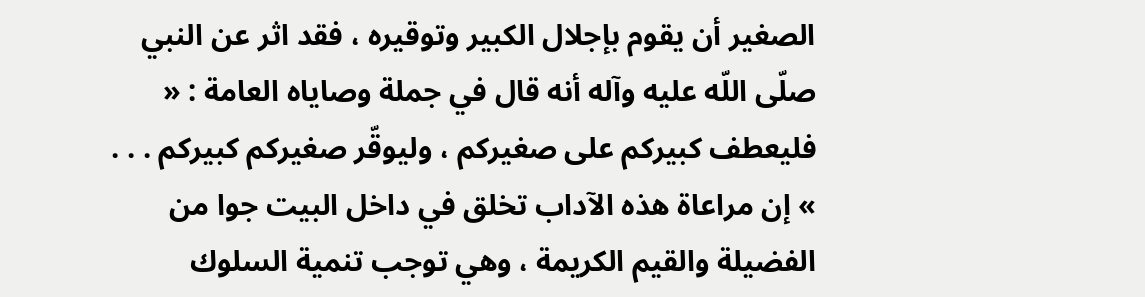الصغير أن يقوم بإجلال الكبير وتوقيره ، فقد اثر عن النبي صلّى اللّه عليه وآله أنه قال في جملة وصاياه العامة : « فليعطف كبيركم على صغيركم ، وليوقّر صغيركم كبيركم . . . » إن مراعاة هذه الآداب تخلق في داخل البيت جوا من الفضيلة والقيم الكريمة ، وهي توجب تنمية السلوك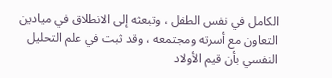الكامل في نفس الطفل ، وتبعثه إلى الانطلاق في ميادين التعاون مع أسرته ومجتمعه ، وقد ثبت في علم التحليل النفسي بأن قيم الأولاد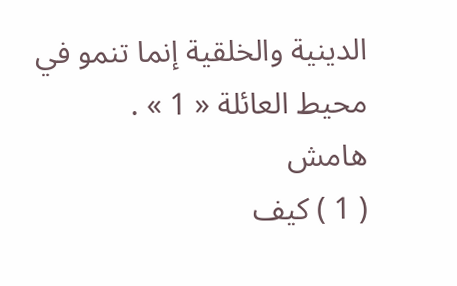الدينية والخلقية إنما تنمو في محيط العائلة « 1 » .
هامش
( 1 ) كيف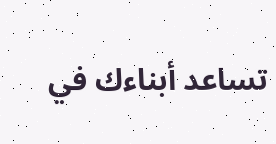تساعد أبناءك في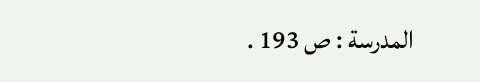المدرسة : ص 193 .